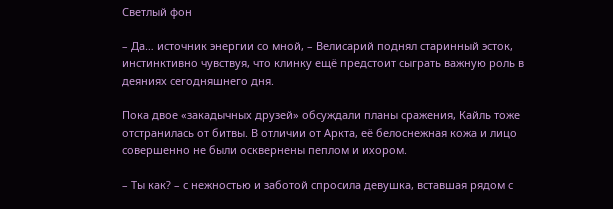Светлый фон

– Да… источник энергии со мной, – Велисарий поднял старинный эсток, инстинктивно чувствуя, что клинку ещё предстоит сыграть важную роль в деяниях сегодняшнего дня.

Пока двое «закадычных друзей» обсуждали планы сражения, Кайль тоже отстранилась от битвы. В отличии от Аркта, её белоснежная кожа и лицо совершенно не были осквернены пеплом и ихором.

– Ты как? – с нежностью и заботой спросила девушка, вставшая рядом с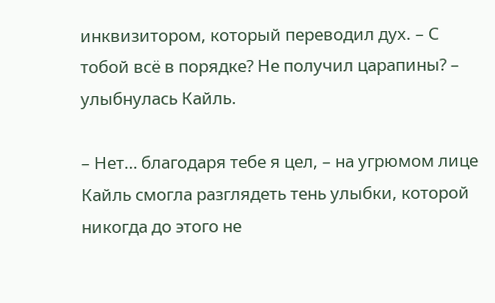инквизитором, который переводил дух. – С тобой всё в порядке? Не получил царапины? – улыбнулась Кайль.

– Нет… благодаря тебе я цел, – на угрюмом лице Кайль смогла разглядеть тень улыбки, которой никогда до этого не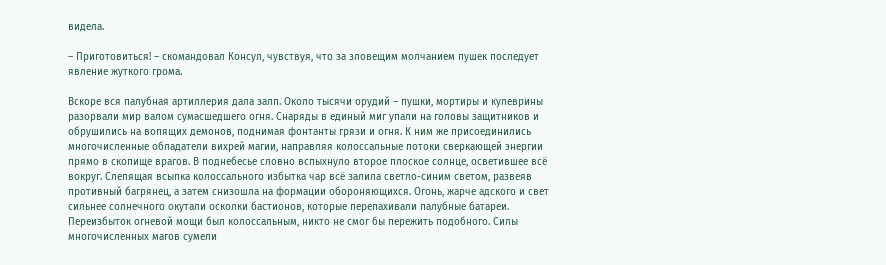видела.

– Приготовиться! – скомандовал Консул, чувствуя, что за зловещим молчанием пушек последует явление жуткого грома.

Вскоре вся палубная артиллерия дала залп. Около тысячи орудий – пушки, мортиры и кулеврины разорвали мир валом сумасшедшего огня. Снаряды в единый миг упали на головы защитников и обрушились на вопящих демонов, поднимая фонтанты грязи и огня. К ним же присоединились многочисленные обладатели вихрей магии, направляя колоссальные потоки сверкающей энергии прямо в скопище врагов. В поднебесье словно вспыхнуло второе плоское солнце, осветившее всё вокруг. Слепящая всыпка колоссального избытка чар всё залила светло-синим светом, развеяв противный багрянец, а затем снизошла на формации обороняющихся. Огонь, жарче адского и свет сильнее солнечного окутали осколки бастионов, которые перепахивали палубные батареи. Переизбыток огневой мощи был колоссальным, никто не смог бы пережить подобного. Силы многочисленных магов сумели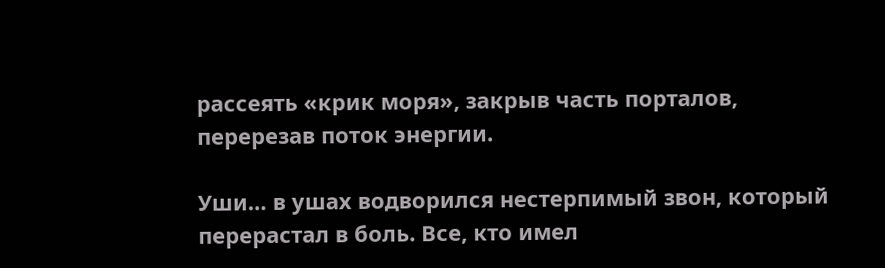рассеять «крик моря», закрыв часть порталов, перерезав поток энергии.

Уши… в ушах водворился нестерпимый звон, который перерастал в боль. Все, кто имел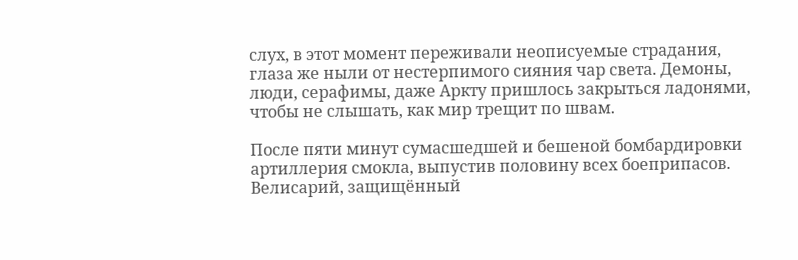слух, в этот момент переживали неописуемые страдания, глаза же ныли от нестерпимого сияния чар света. Демоны, люди, серафимы, даже Аркту пришлось закрыться ладонями, чтобы не слышать, как мир трещит по швам.

После пяти минут сумасшедшей и бешеной бомбардировки артиллерия смокла, выпустив половину всех боеприпасов. Велисарий, защищённый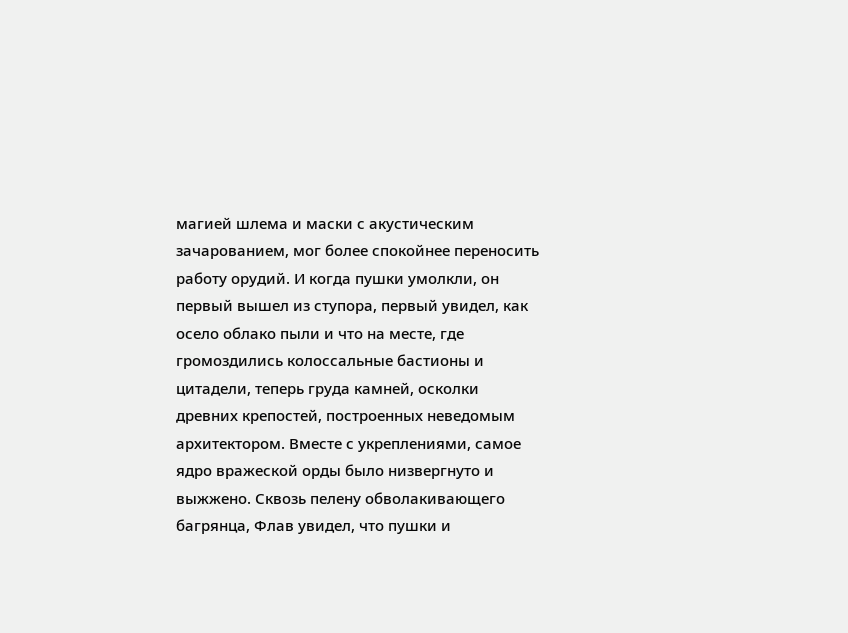магией шлема и маски с акустическим зачарованием, мог более спокойнее переносить работу орудий. И когда пушки умолкли, он первый вышел из ступора, первый увидел, как осело облако пыли и что на месте, где громоздились колоссальные бастионы и цитадели, теперь груда камней, осколки древних крепостей, построенных неведомым архитектором. Вместе с укреплениями, самое ядро вражеской орды было низвергнуто и выжжено. Сквозь пелену обволакивающего багрянца, Флав увидел, что пушки и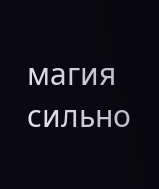магия сильно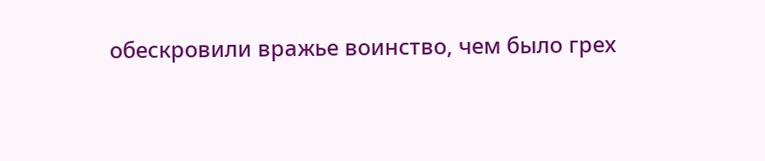обескровили вражье воинство, чем было грех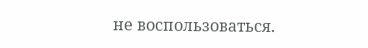не воспользоваться.